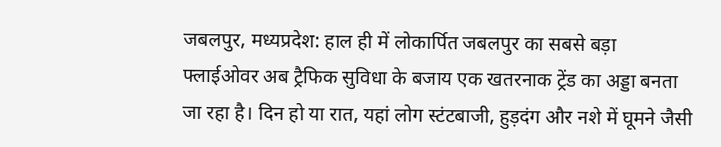जबलपुर, मध्यप्रदेश: हाल ही में लोकार्पित जबलपुर का सबसे बड़ा फ्लाईओवर अब ट्रैफिक सुविधा के बजाय एक खतरनाक ट्रेंड का अड्डा बनता जा रहा है। दिन हो या रात, यहां लोग स्टंटबाजी, हुड़दंग और नशे में घूमने जैसी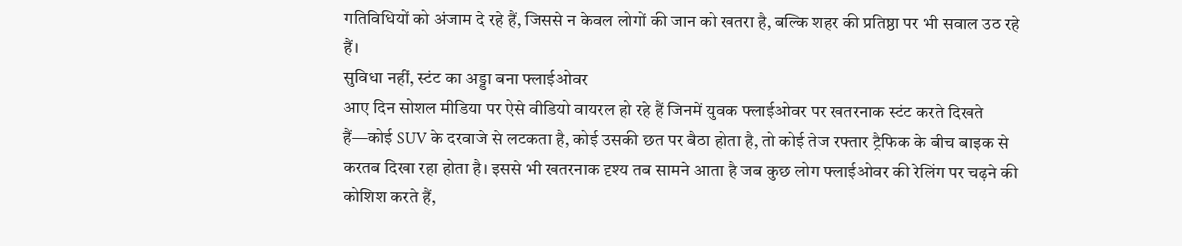गतिविधियों को अंजाम दे रहे हैं, जिससे न केवल लोगों की जान को खतरा है, बल्कि शहर की प्रतिष्ठा पर भी सवाल उठ रहे हैं।
सुविधा नहीं, स्टंट का अड्डा बना फ्लाईओवर
आए दिन सोशल मीडिया पर ऐसे वीडियो वायरल हो रहे हैं जिनमें युवक फ्लाईओवर पर खतरनाक स्टंट करते दिखते हैं—कोई SUV के दरवाजे से लटकता है, कोई उसकी छत पर बैठा होता है, तो कोई तेज रफ्तार ट्रैफिक के बीच बाइक से करतब दिखा रहा होता है। इससे भी खतरनाक दृश्य तब सामने आता है जब कुछ लोग फ्लाईओवर की रेलिंग पर चढ़ने की कोशिश करते हैं,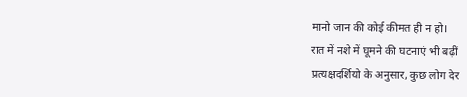मानो जान की कोई कीमत ही न हो।
रात में नशे में घूमने की घटनाएं भी बढ़ीं
प्रत्यक्षदर्शियो के अनुसार, कुछ लोग देर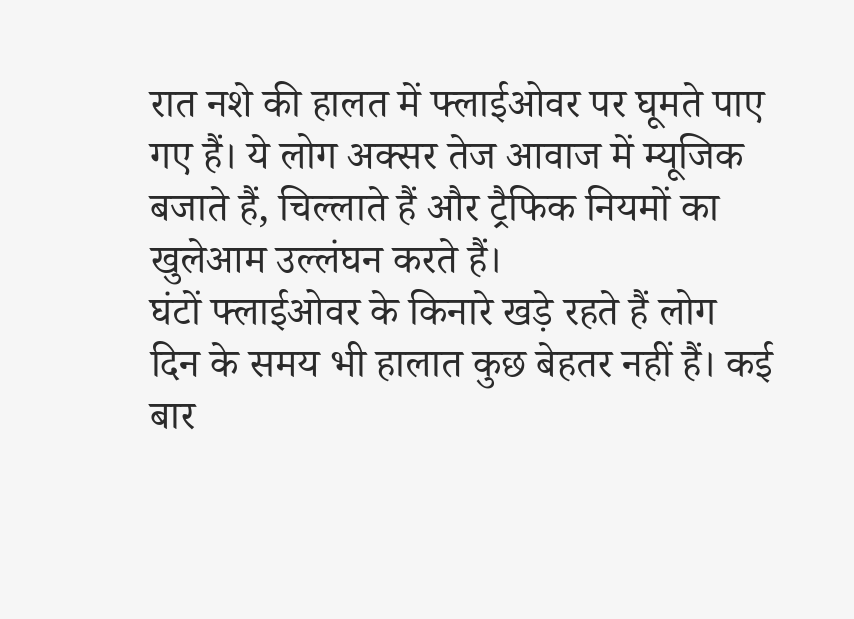रात नशे की हालत में फ्लाईओवर पर घूमते पाए गए हैं। ये लोग अक्सर तेज आवाज में म्यूजिक बजाते हैं, चिल्लाते हैं और ट्रैफिक नियमों का खुलेआम उल्लंघन करते हैं।
घंटों फ्लाईओवर के किनारे खड़े रहते हैं लोग
दिन के समय भी हालात कुछ बेहतर नहीं हैं। कई बार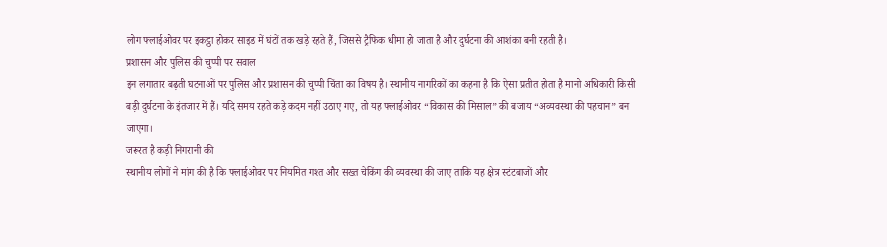लोग फ्लाईओवर पर इकट्ठा होकर साइड में घंटों तक खड़े रहते हैं, जिससे ट्रैफिक धीमा हो जाता है और दुर्घटना की आशंका बनी रहती है।
प्रशासन और पुलिस की चुप्पी पर सवाल
इन लगातार बढ़ती घटनाओं पर पुलिस और प्रशासन की चुप्पी चिंता का विषय है। स्थानीय नागरिकों का कहना है कि ऐसा प्रतीत होता है मानो अधिकारी किसी बड़ी दुर्घटना के इंतजार में हैं। यदि समय रहते कड़े कदम नहीं उठाए गए, तो यह फ्लाईओवर “विकास की मिसाल” की बजाय “अव्यवस्था की पहचान” बन जाएगा।
जरूरत है कड़ी निगरानी की
स्थानीय लोगों ने मांग की है कि फ्लाईओवर पर नियमित गश्त और सख्त चेकिंग की व्यवस्था की जाए ताकि यह क्षेत्र स्टंटबाजों और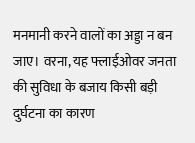मनमानी करने वालों का अड्डा न बन जाए। वरना, यह फ्लाईओवर जनता की सुविधा के बजाय किसी बड़ी दुर्घटना का कारण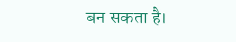बन सकता है।